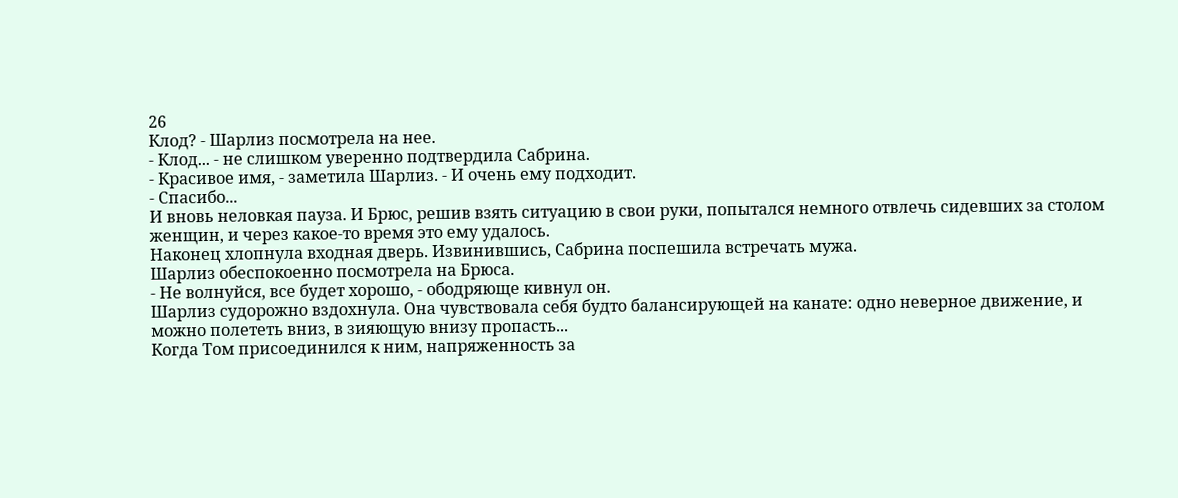26
Клод? - Шарлиз посмотрела на нее.
- Клод... - не слишком уверенно подтвердила Сабрина.
- Красивое имя, - заметила Шарлиз. - И очень ему подходит.
- Спасибо...
И вновь неловкая пауза. И Брюс, решив взять ситуацию в свои руки, попытался немного отвлечь сидевших за столом женщин, и через какое-то время это ему удалось.
Наконец хлопнула входная дверь. Извинившись, Сабрина поспешила встречать мужа.
Шарлиз обеспокоенно посмотрела на Брюса.
- Не волнуйся, все будет хорошо, - ободряюще кивнул он.
Шарлиз судорожно вздохнула. Она чувствовала себя будто балансирующей на канате: одно неверное движение, и можно полететь вниз, в зияющую внизу пропасть...
Когда Том присоединился к ним, напряженность за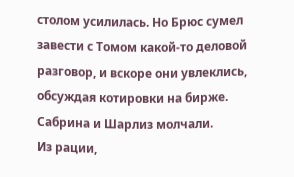столом усилилась. Но Брюс сумел завести с Томом какой-то деловой разговор, и вскоре они увлеклись, обсуждая котировки на бирже.
Сабрина и Шарлиз молчали.
Из рации,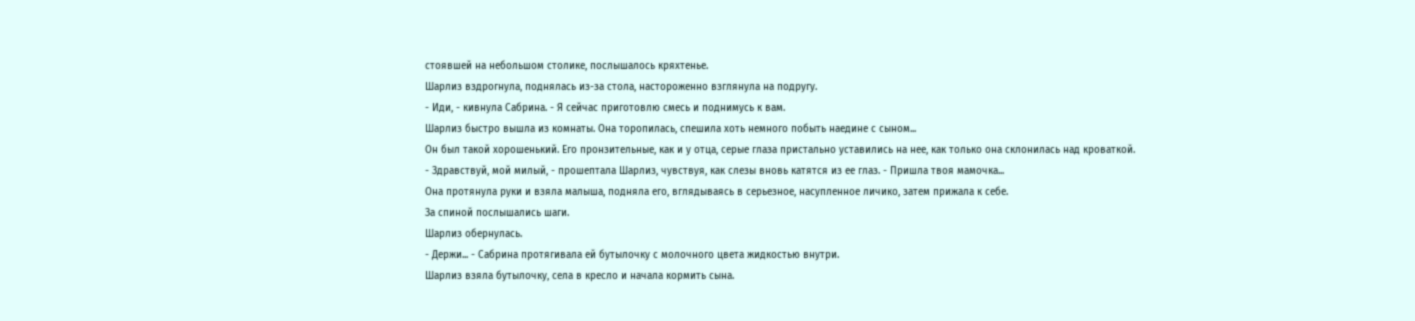стоявшей на небольшом столике, послышалось кряхтенье.
Шарлиз вздрогнула, поднялась из-за стола, настороженно взглянула на подругу.
- Иди, - кивнула Сабрина. - Я сейчас приготовлю смесь и поднимусь к вам.
Шарлиз быстро вышла из комнаты. Она торопилась, спешила хоть немного побыть наедине с сыном...
Он был такой хорошенький. Его пронзительные, как и у отца, серые глаза пристально уставились на нее, как только она склонилась над кроваткой.
- Здравствуй, мой милый, - прошептала Шарлиз, чувствуя, как слезы вновь катятся из ее глаз. - Пришла твоя мамочка...
Она протянула руки и взяла малыша, подняла его, вглядываясь в серьезное, насупленное личико, затем прижала к себе.
За спиной послышались шаги.
Шарлиз обернулась.
- Держи... - Сабрина протягивала ей бутылочку с молочного цвета жидкостью внутри.
Шарлиз взяла бутылочку, села в кресло и начала кормить сына.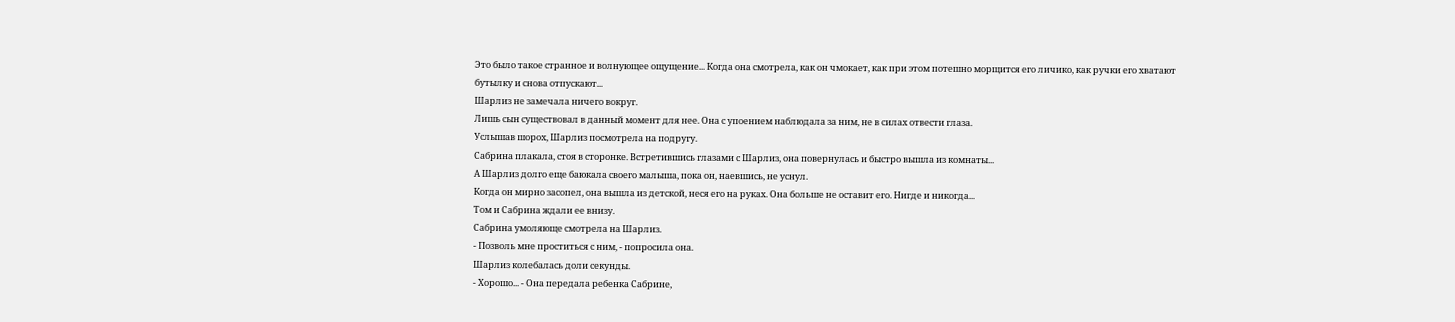Это было такое странное и волнующее ощущение... Когда она смотрела, как он чмокает, как при этом потешно морщится его личико, как ручки его хватают бутылку и снова отпускают...
Шарлиз не замечала ничего вокруг.
Лишь сын существовал в данный момент для нее. Она с упоением наблюдала за ним, не в силах отвести глаза.
Услышав шорох, Шарлиз посмотрела на подругу.
Сабрина плакала, стоя в сторонке. Встретившись глазами с Шарлиз, она повернулась и быстро вышла из комнаты...
А Шарлиз долго еще баюкала своего малыша, пока он, наевшись, не уснул.
Когда он мирно засопел, она вышла из детской, неся его на руках. Она больше не оставит его. Нигде и никогда...
Том и Сабрина ждали ее внизу.
Сабрина умоляюще смотрела на Шарлиз.
- Позволь мне проститься с ним, - попросила она.
Шарлиз колебалась доли секунды.
- Хорошо... - Она передала ребенка Сабрине,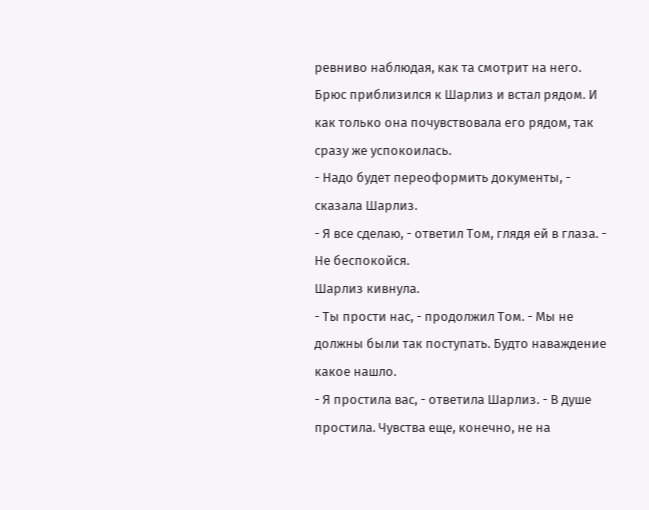ревниво наблюдая, как та смотрит на него.
Брюс приблизился к Шарлиз и встал рядом. И как только она почувствовала его рядом, так сразу же успокоилась.
- Надо будет переоформить документы, - сказала Шарлиз.
- Я все сделаю, - ответил Том, глядя ей в глаза. - Не беспокойся.
Шарлиз кивнула.
- Ты прости нас, - продолжил Том. - Мы не должны были так поступать. Будто наваждение какое нашло.
- Я простила вас, - ответила Шарлиз. - В душе простила. Чувства еще, конечно, не на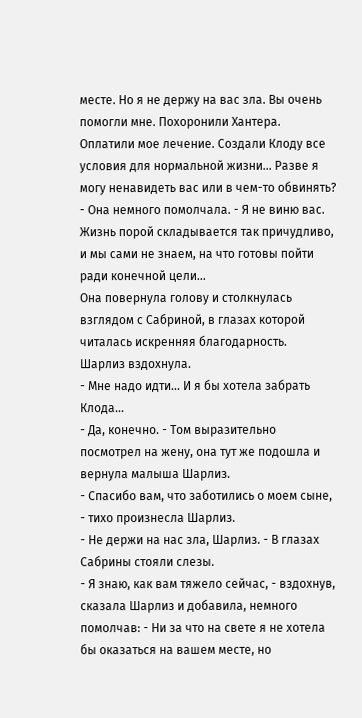месте. Но я не держу на вас зла. Вы очень помогли мне. Похоронили Хантера. Оплатили мое лечение. Создали Клоду все условия для нормальной жизни... Разве я могу ненавидеть вас или в чем-то обвинять? - Она немного помолчала. - Я не виню вас. Жизнь порой складывается так причудливо, и мы сами не знаем, на что готовы пойти ради конечной цели...
Она повернула голову и столкнулась взглядом с Сабриной, в глазах которой читалась искренняя благодарность.
Шарлиз вздохнула.
- Мне надо идти... И я бы хотела забрать Клода...
- Да, конечно. - Том выразительно посмотрел на жену, она тут же подошла и вернула малыша Шарлиз.
- Спасибо вам, что заботились о моем сыне, - тихо произнесла Шарлиз.
- Не держи на нас зла, Шарлиз. - В глазах Сабрины стояли слезы.
- Я знаю, как вам тяжело сейчас, - вздохнув, сказала Шарлиз и добавила, немного помолчав: - Ни за что на свете я не хотела бы оказаться на вашем месте, но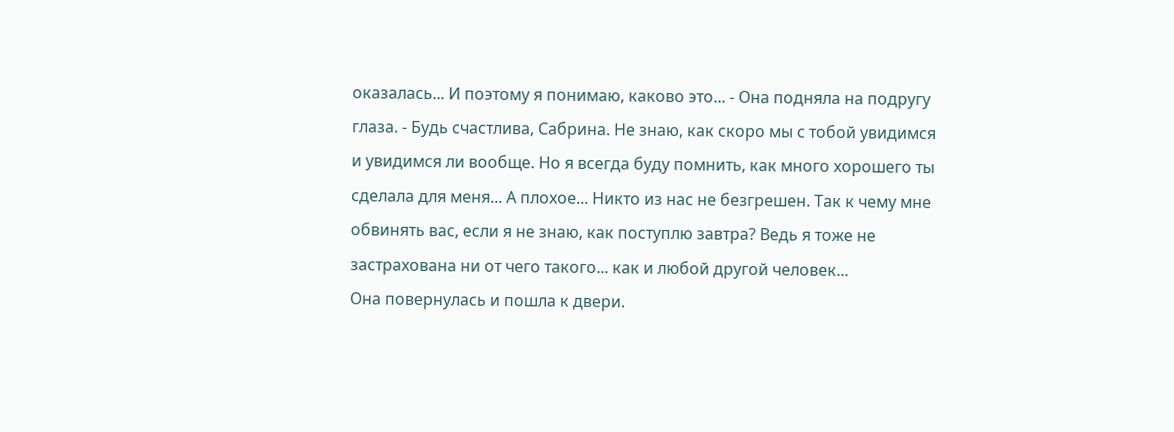оказалась... И поэтому я понимаю, каково это... - Она подняла на подругу глаза. - Будь счастлива, Сабрина. Не знаю, как скоро мы с тобой увидимся и увидимся ли вообще. Но я всегда буду помнить, как много хорошего ты сделала для меня... А плохое... Никто из нас не безгрешен. Так к чему мне обвинять вас, если я не знаю, как поступлю завтра? Ведь я тоже не застрахована ни от чего такого... как и любой другой человек...
Она повернулась и пошла к двери.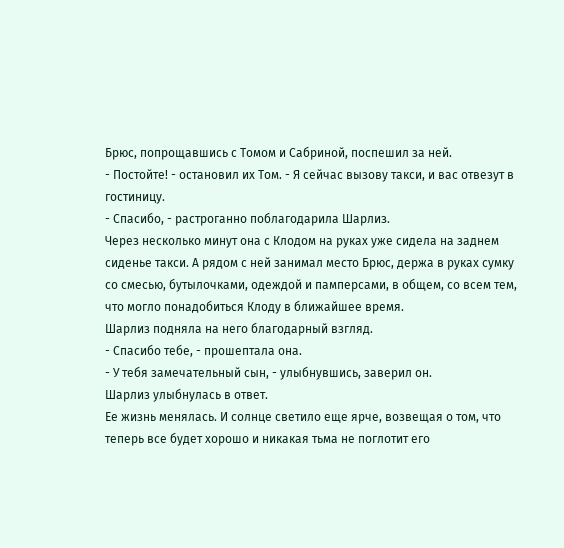Брюс, попрощавшись с Томом и Сабриной, поспешил за ней.
- Постойте! - остановил их Том. - Я сейчас вызову такси, и вас отвезут в гостиницу.
- Спасибо, - растроганно поблагодарила Шарлиз.
Через несколько минут она с Клодом на руках уже сидела на заднем сиденье такси. А рядом с ней занимал место Брюс, держа в руках сумку со смесью, бутылочками, одеждой и памперсами, в общем, со всем тем, что могло понадобиться Клоду в ближайшее время.
Шарлиз подняла на него благодарный взгляд.
- Спасибо тебе, - прошептала она.
- У тебя замечательный сын, - улыбнувшись, заверил он.
Шарлиз улыбнулась в ответ.
Ее жизнь менялась. И солнце светило еще ярче, возвещая о том, что теперь все будет хорошо и никакая тьма не поглотит его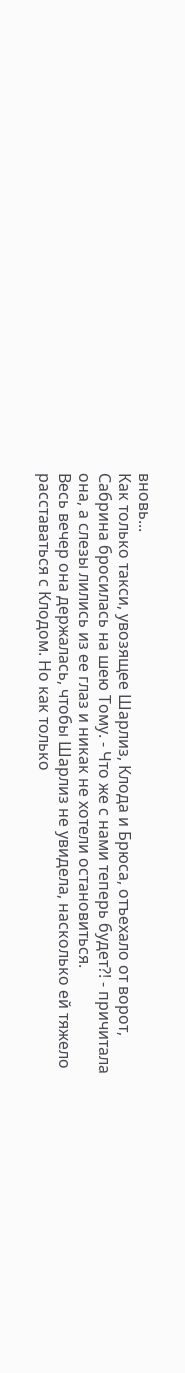вновь...
Как только такси, увозящее Шарлиз, Клода и Брюса, отъехало от ворот, Сабрина бросилась на шею Тому. - Что же с нами теперь будет?! - причитала она, а слезы лились из ее глаз и никак не хотели остановиться.
Весь вечер она держалась, чтобы Шарлиз не увидела, насколько ей тяжело расставаться с Клодом. Но как только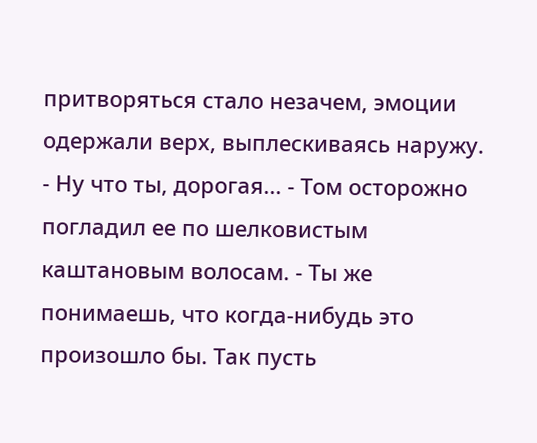притворяться стало незачем, эмоции одержали верх, выплескиваясь наружу.
- Ну что ты, дорогая... - Том осторожно погладил ее по шелковистым каштановым волосам. - Ты же понимаешь, что когда-нибудь это произошло бы. Так пусть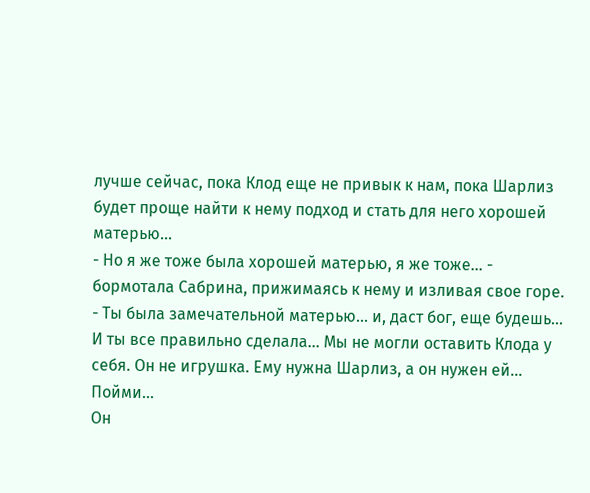лучше сейчас, пока Клод еще не привык к нам, пока Шарлиз будет проще найти к нему подход и стать для него хорошей матерью...
- Но я же тоже была хорошей матерью, я же тоже... - бормотала Сабрина, прижимаясь к нему и изливая свое горе.
- Ты была замечательной матерью... и, даст бог, еще будешь... И ты все правильно сделала... Мы не могли оставить Клода у себя. Он не игрушка. Ему нужна Шарлиз, а он нужен ей... Пойми...
Он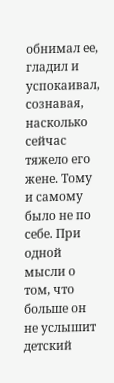обнимал ее, гладил и успокаивал, сознавая, насколько сейчас тяжело его жене. Тому и самому было не по себе. При одной мысли о том, что больше он не услышит детский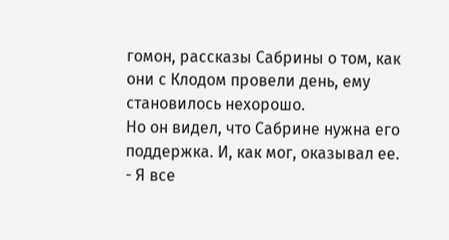гомон, рассказы Сабрины о том, как они с Клодом провели день, ему становилось нехорошо.
Но он видел, что Сабрине нужна его поддержка. И, как мог, оказывал ее.
- Я все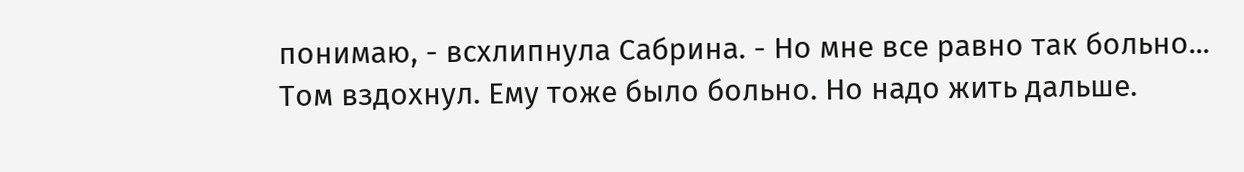понимаю, - всхлипнула Сабрина. - Но мне все равно так больно...
Том вздохнул. Ему тоже было больно. Но надо жить дальше.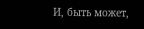И, быть может,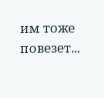им тоже повезет...